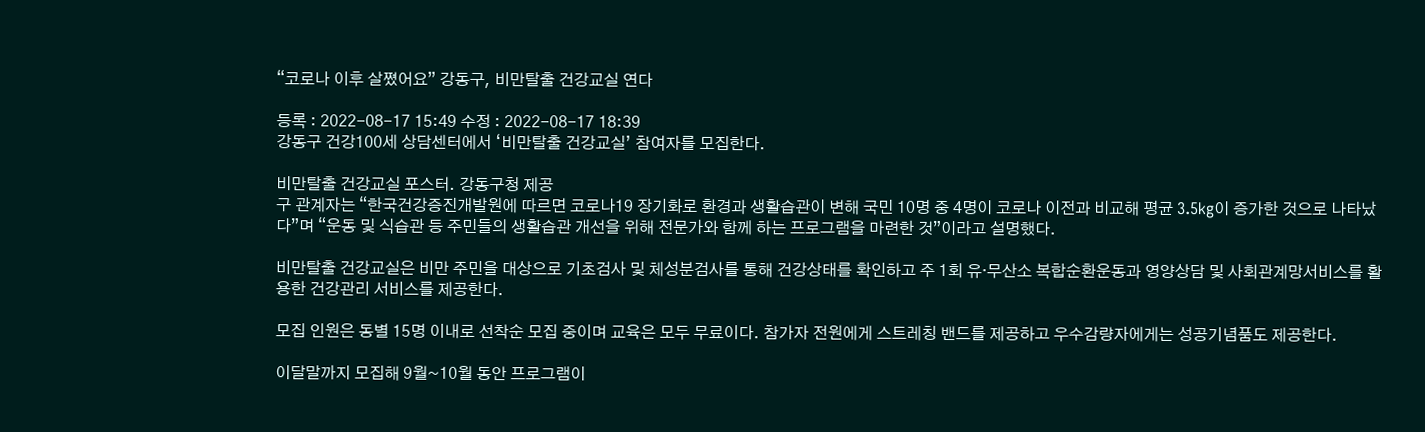“코로나 이후 살쪘어요” 강동구, 비만탈출 건강교실 연다

등록 : 2022-08-17 15:49 수정 : 2022-08-17 18:39
강동구 건강100세 상담센터에서 ‘비만탈출 건강교실’ 참여자를 모집한다.

비만탈출 건강교실 포스터. 강동구청 제공
구 관계자는 “한국건강증진개발원에 따르면 코로나19 장기화로 환경과 생활습관이 변해 국민 10명 중 4명이 코로나 이전과 비교해 평균 3.5kg이 증가한 것으로 나타났다”며 “운동 및 식습관 등 주민들의 생활습관 개선을 위해 전문가와 함께 하는 프로그램을 마련한 것”이라고 설명했다.

비만탈출 건강교실은 비만 주민을 대상으로 기초검사 및 체성분검사를 통해 건강상태를 확인하고 주 1회 유·무산소 복합순환운동과 영양상담 및 사회관계망서비스를 활용한 건강관리 서비스를 제공한다.

모집 인원은 동별 15명 이내로 선착순 모집 중이며 교육은 모두 무료이다. 참가자 전원에게 스트레칭 밴드를 제공하고 우수감량자에게는 성공기념품도 제공한다.

이달말까지 모집해 9월~10월 동안 프로그램이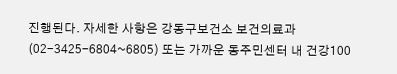진행된다. 자세한 사항은 강동구보건소 보건의료과(02-3425-6804~6805) 또는 가까운 동주민센터 내 건강100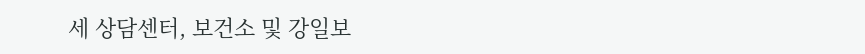세 상담센터, 보건소 및 강일보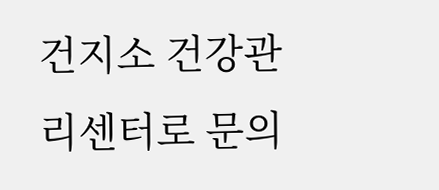건지소 건강관리센터로 문의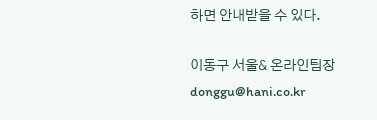하면 안내받을 수 있다.

이동구 서울& 온라인팀장 donggu@hani.co.kr